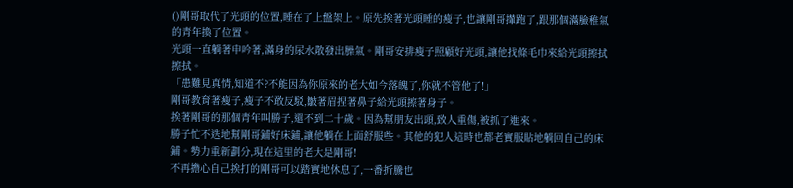()剛哥取代了光頭的位置,睡在了上盤架上。原先挨著光頭睡的瘦子,也讓剛哥攆跑了,跟那個滿臉稚氣的青年換了位置。
光頭一直躺著申吟著,滿身的尿水散發出臊氣。剛哥安排瘦子照顧好光頭,讓他找條毛巾來給光頭擦拭擦拭。
「患難見真情,知道不?不能因為你原來的老大如今落魄了,你就不管他了!」
剛哥教育著瘦子,瘦子不敢反駁,皺著眉捏著鼻子給光頭擦著身子。
挨著剛哥的那個青年叫勝子,還不到二十歲。因為幫朋友出頭,致人重傷,被抓了進來。
勝子忙不迭地幫剛哥鋪好床鋪,讓他躺在上面舒服些。其他的犯人這時也都老實服貼地躺回自己的床鋪。勢力重新劃分,現在這里的老大是剛哥!
不再擔心自己挨打的剛哥可以踏實地休息了,一番折騰也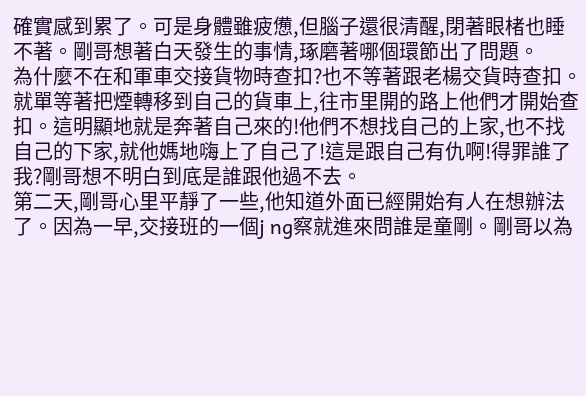確實感到累了。可是身體雖疲憊,但腦子還很清醒,閉著眼楮也睡不著。剛哥想著白天發生的事情,琢磨著哪個環節出了問題。
為什麼不在和軍車交接貨物時查扣?也不等著跟老楊交貨時查扣。就單等著把煙轉移到自己的貨車上,往市里開的路上他們才開始查扣。這明顯地就是奔著自己來的!他們不想找自己的上家,也不找自己的下家,就他媽地嗨上了自己了!這是跟自己有仇啊!得罪誰了我?剛哥想不明白到底是誰跟他過不去。
第二天,剛哥心里平靜了一些,他知道外面已經開始有人在想辦法了。因為一早,交接班的一個j ng察就進來問誰是童剛。剛哥以為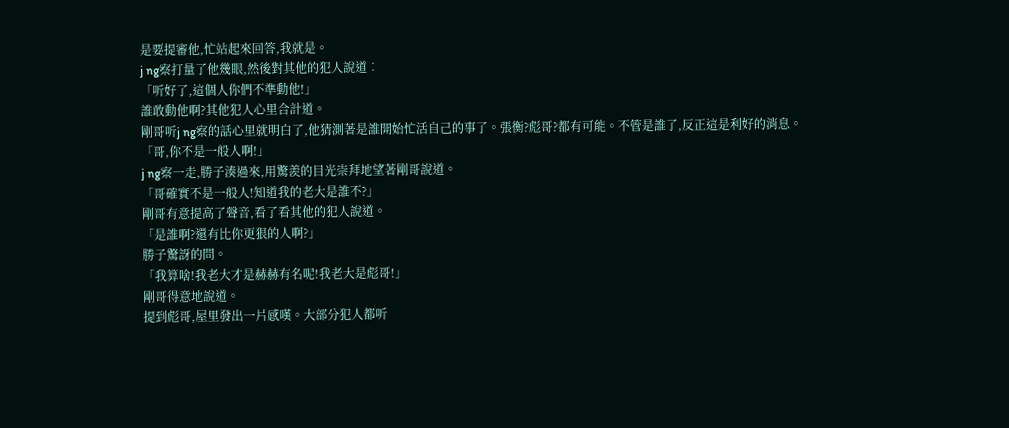是要提審他,忙站起來回答,我就是。
j ng察打量了他幾眼,然後對其他的犯人說道︰
「听好了,這個人你們不準動他!」
誰敢動他啊?其他犯人心里合計道。
剛哥听j ng察的話心里就明白了,他猜測著是誰開始忙活自己的事了。張衡?彪哥?都有可能。不管是誰了,反正這是利好的消息。
「哥,你不是一般人啊!」
j ng察一走,勝子湊過來,用驚羨的目光崇拜地望著剛哥說道。
「哥確實不是一般人!知道我的老大是誰不?」
剛哥有意提高了聲音,看了看其他的犯人說道。
「是誰啊?還有比你更狠的人啊?」
勝子驚訝的問。
「我算啥!我老大才是赫赫有名呢!我老大是彪哥!」
剛哥得意地說道。
提到彪哥,屋里發出一片感嘆。大部分犯人都听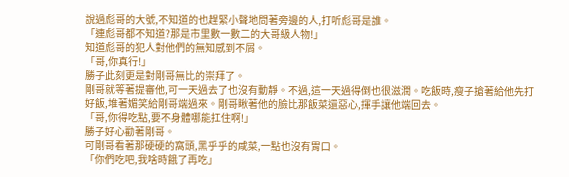說過彪哥的大號,不知道的也趕緊小聲地問著旁邊的人,打听彪哥是誰。
「連彪哥都不知道?那是市里數一數二的大哥級人物!」
知道彪哥的犯人對他們的無知感到不屑。
「哥,你真行!」
勝子此刻更是對剛哥無比的崇拜了。
剛哥就等著提審他,可一天過去了也沒有動靜。不過,這一天過得倒也很滋潤。吃飯時,瘦子搶著給他先打好飯,堆著媚笑給剛哥端過來。剛哥瞅著他的臉比那飯菜還惡心,揮手讓他端回去。
「哥,你得吃點,要不身體哪能扛住啊!」
勝子好心勸著剛哥。
可剛哥看著那硬硬的窩頭,黑乎乎的咸菜,一點也沒有胃口。
「你們吃吧,我啥時餓了再吃」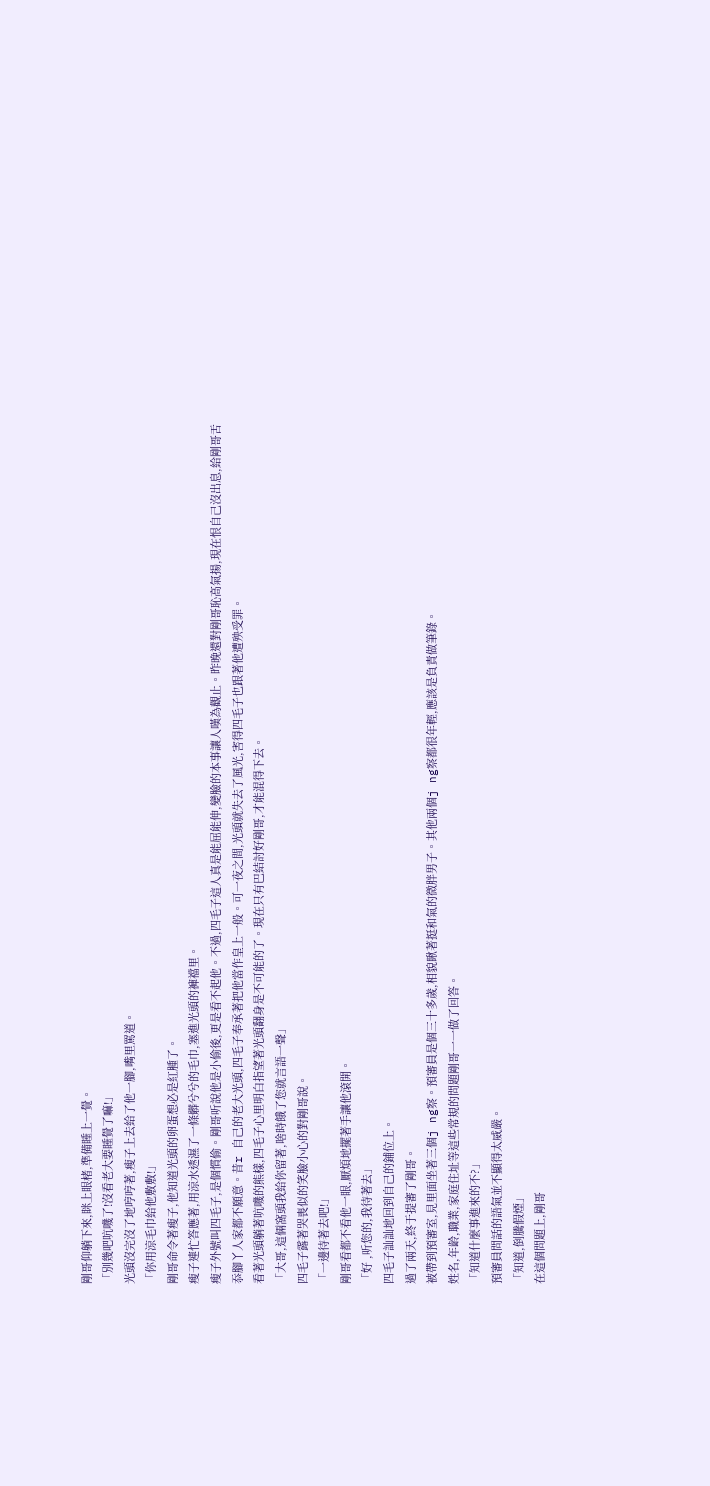剛哥仰躺下來,眯上眼楮,準備睡上一覺。
「別幾吧吭嘰了!沒看老大要睡覺了嘛!」
光頭沒完沒了地哼哼著,瘦子上去給了他一腳,嘴里罵道。
「你用涼毛巾給他敷敷!」
剛哥命令著瘦子,他知道光頭的卵蛋想必是紅腫了。
瘦子連忙答應著,用涼水透濕了一條髒兮兮的毛巾,塞進光頭的褲襠里。
瘦子外號叫四毛子,是個慣偷。剛哥听說他是小偷後,更是看不起他。不過,四毛子這人真是能屈能伸,變臉的本事讓人嘆為觀止。昨晚還對剛哥恥高氣揚,現在恨自己沒出息,給剛哥舌忝腳丫人家都不願意。昔r 自己的老大光頭,四毛子奉承著把他當作皇上一般。可一夜之間,光頭就失去了風光,害得四毛子也跟著他遭殃受罪。
看著光頭躺著吭嘰的熊樣,四毛子心里明白指望著光頭翻身是不可能的了。現在只有巴結討好剛哥,才能混得下去。
「大哥,這倆窩頭我給你留著,啥時餓了您就言語一聲」
四毛子露著哭喪似的笑臉小心的對剛哥說。
「一邊待著去吧!」
剛哥看都不看他一眼,厭煩地擺著手讓他滾開。
「好 ,听您的,我待著去」
四毛子訕訕地回到自己的鋪位上。
過了兩天,終于提審了剛哥。
被帶到預審室,見里面坐著三個j ng察。預審員是個三十多歲,相貌瞅著挺和氣的微胖男子。其他兩個j ng察都很年輕,應該是負責做筆錄。
姓名,年齡,職業,家庭住址等這些常規的問題剛哥一一做了回答。
「知道什麼事進來的不?」
預審員問話的語氣並不顯得太威嚴。
「知道,倒騰假煙」
在這個問題上,剛哥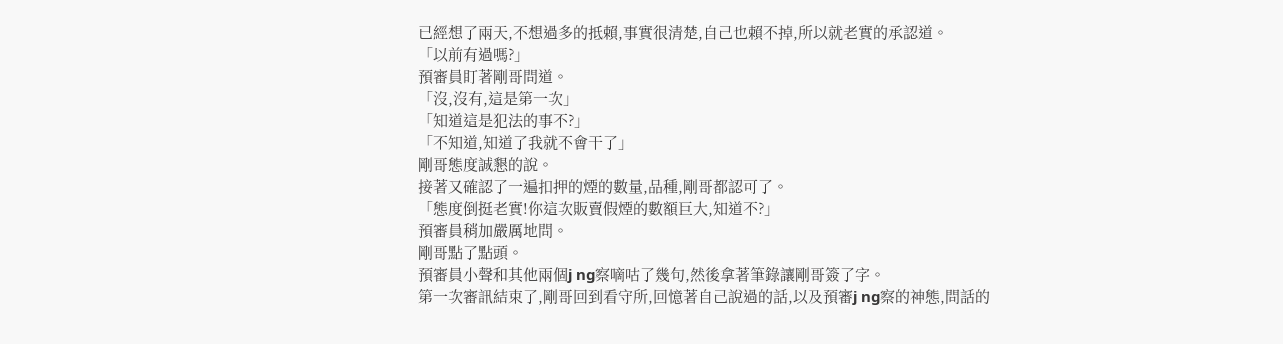已經想了兩天,不想過多的抵賴,事實很清楚,自己也賴不掉,所以就老實的承認道。
「以前有過嗎?」
預審員盯著剛哥問道。
「沒,沒有,這是第一次」
「知道這是犯法的事不?」
「不知道,知道了我就不會干了」
剛哥態度誠懇的說。
接著又確認了一遍扣押的煙的數量,品種,剛哥都認可了。
「態度倒挺老實!你這次販賣假煙的數額巨大,知道不?」
預審員稍加嚴厲地問。
剛哥點了點頭。
預審員小聲和其他兩個j ng察嘀咕了幾句,然後拿著筆錄讓剛哥簽了字。
第一次審訊結束了,剛哥回到看守所,回憶著自己說過的話,以及預審j ng察的神態,問話的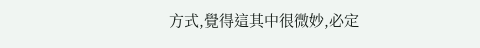方式,覺得這其中很微妙,必定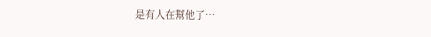是有人在幫他了…